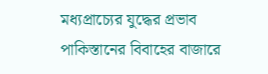মধ্যপ্রাচ্যের যুদ্ধের প্রভাব পাকিস্তানের বিবাহের বাজারে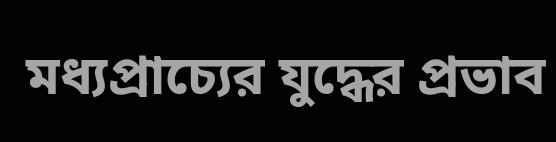মধ্যপ্রাচ্যের যুদ্ধের প্রভাব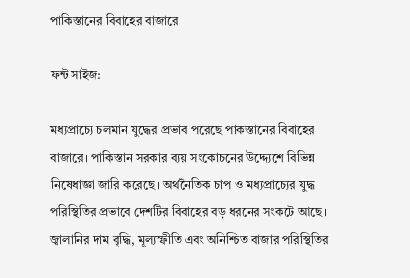পাকিস্তানের বিবাহের বাজারে

ফন্ট সাইজ:

মধ্যপ্রাচ্যে চলমান যুদ্ধের প্রভাব পরেছে পাকস্তানের বিবাহের বাজারে। পাকিস্তান সরকার ব্যয় সংকোচনের উদ্দ্যেশে বিভিন্ন নিষেধাজ্ঞা জারি করেছে। অর্থনৈতিক চাপ ও মধ্যপ্রাচ্যের যুদ্ধ পরিস্থিতির প্রভাবে দেশটির বিবাহের বড় ধরনের সংকটে আছে। জ্বালানির দাম বৃদ্ধি, মূল্যস্ফীতি এবং অনিশ্চিত বাজার পরিস্থিতির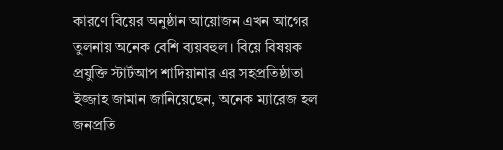কারণে বিয়ের অনুষ্ঠান আয়োজন এখন আগের তুলনায় অনেক বেশি ব্যয়বহুল। বিয়ে বিষয়ক প্রযুক্তি স্টার্টআপ শাদিয়ানার এর সহপ্রতিষ্ঠাতা ইজ্জাহ জামান জানিয়েছেন, অনেক ম্যারেজ হল জনপ্রতি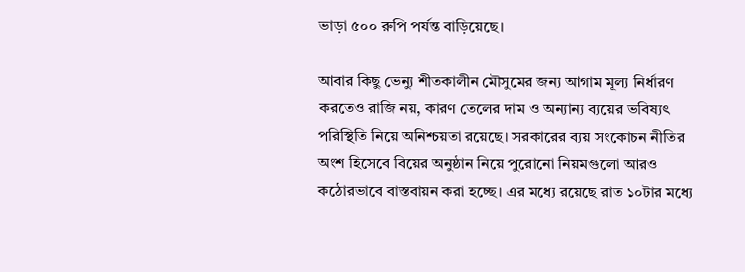ভাড়া ৫০০ রুপি পর্যন্ত বাড়িয়েছে।

আবার কিছু ভেন্যু শীতকালীন মৌসুমের জন্য আগাম মূল্য নির্ধারণ করতেও রাজি নয়, কারণ তেলের দাম ও অন্যান্য ব্যয়ের ভবিষ্যৎ পরিস্থিতি নিয়ে অনিশ্চয়তা রয়েছে। সরকারের ব্যয় সংকোচন নীতির অংশ হিসেবে বিয়ের অনুষ্ঠান নিয়ে পুরোনো নিয়মগুলো আরও কঠোরভাবে বাস্তবায়ন করা হচ্ছে। এর মধ্যে রয়েছে রাত ১০টার মধ্যে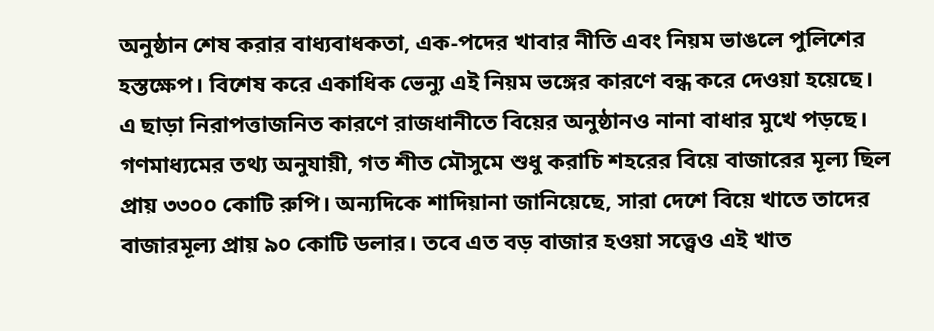অনুষ্ঠান শেষ করার বাধ্যবাধকতা, এক-পদের খাবার নীতি এবং নিয়ম ভাঙলে পুলিশের হস্তক্ষেপ। বিশেষ করে একাধিক ভেন্যু এই নিয়ম ভঙ্গের কারণে বন্ধ করে দেওয়া হয়েছে। এ ছাড়া নিরাপত্তাজনিত কারণে রাজধানীতে বিয়ের অনুষ্ঠানও নানা বাধার মুখে পড়ছে। গণমাধ্যমের তথ্য অনুযায়ী, গত শীত মৌসুমে শুধু করাচি শহরের বিয়ে বাজারের মূল্য ছিল প্রায় ৩৩০০ কোটি রুপি। অন্যদিকে শাদিয়ানা জানিয়েছে, সারা দেশে বিয়ে খাতে তাদের বাজারমূল্য প্রায় ৯০ কোটি ডলার। তবে এত বড় বাজার হওয়া সত্ত্বেও এই খাত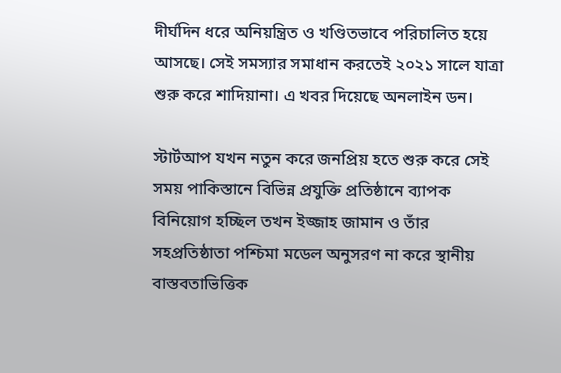দীর্ঘদিন ধরে অনিয়ন্ত্রিত ও খণ্ডিতভাবে পরিচালিত হয়ে আসছে। সেই সমস্যার সমাধান করতেই ২০২১ সালে যাত্রা শুরু করে শাদিয়ানা। এ খবর দিয়েছে অনলাইন ডন।

স্টার্টআপ যখন নতুন করে জনপ্রিয় হতে শুরু করে সেই সময় পাকিস্তানে বিভিন্ন প্রযুক্তি প্রতিষ্ঠানে ব্যাপক বিনিয়োগ হচ্ছিল তখন ইজ্জাহ জামান ও তাঁর সহপ্রতিষ্ঠাতা পশ্চিমা মডেল অনুসরণ না করে স্থানীয় বাস্তবতাভিত্তিক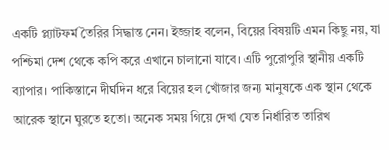একটি প্ল্যাটফর্ম তৈরির সিদ্ধান্ত নেন। ইজ্জাহ বলেন, বিয়ের বিষয়টি এমন কিছু নয়, যা পশ্চিমা দেশ থেকে কপি করে এখানে চালানো যাবে। এটি পুরোপুরি স্থানীয় একটি ব্যাপার। পাকিস্তানে দীর্ঘদিন ধরে বিয়ের হল খোঁজার জন্য মানুষকে এক স্থান থেকে আরেক স্থানে ঘুরতে হতো। অনেক সময় গিয়ে দেখা যেত নির্ধারিত তারিখ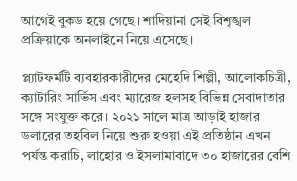আগেই বুকড হয়ে গেছে। শাদিয়ানা সেই বিশৃঙ্খল প্রক্রিয়াকে অনলাইনে নিয়ে এসেছে।

প্ল্যাটফর্মটি ব্যবহারকারীদের মেহেদি শিল্পী, আলোকচিত্রী, ক্যাটারিং সার্ভিস এবং ম্যারেজ হলসহ বিভিন্ন সেবাদাতার সঙ্গে সংযুক্ত করে। ২০২১ সালে মাত্র আড়াই হাজার ডলারের তহবিল নিয়ে শুরু হওয়া এই প্রতিষ্ঠান এখন পর্যন্ত করাচি, লাহোর ও ইসলামাবাদে ৩০ হাজারের বেশি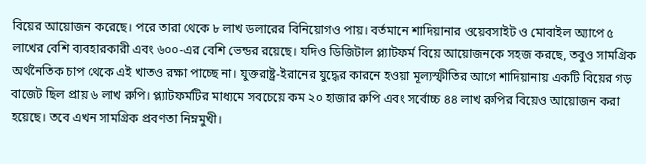বিয়ের আয়োজন করেছে। পরে তারা থেকে ৮ লাখ ডলারের বিনিয়োগও পায়। বর্তমানে শাদিয়ানার ওয়েবসাইট ও মোবাইল অ্যাপে ৫ লাখের বেশি ব্যবহারকারী এবং ৬০০-এর বেশি ভেন্ডর রয়েছে। যদিও ডিজিটাল প্ল্যাটফর্ম বিয়ে আয়োজনকে সহজ করছে, তবুও সামগ্রিক অর্থনৈতিক চাপ থেকে এই খাতও রক্ষা পাচ্ছে না। যুক্তরাষ্ট্র-ইরানের যুদ্ধের কারনে হওয়া মূল্যস্ফীতির আগে শাদিয়ানায় একটি বিয়ের গড় বাজেট ছিল প্রায় ৬ লাখ রুপি। প্ল্যাটফর্মটির মাধ্যমে সবচেয়ে কম ২০ হাজার রুপি এবং সর্বোচ্চ ৪৪ লাখ রুপির বিয়েও আয়োজন করা হয়েছে। তবে এখন সামগ্রিক প্রবণতা নিম্নমুখী।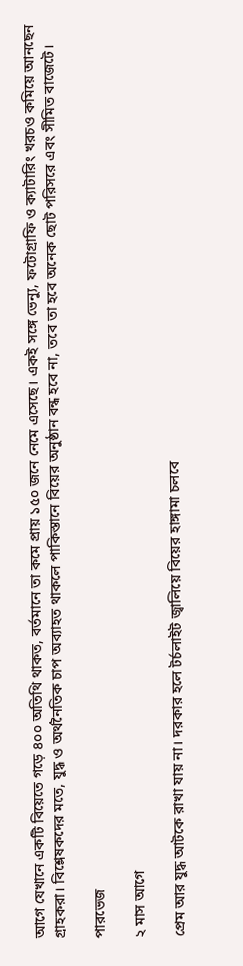আগে যেখানে একটি বিয়েতে গড়ে ৪০০ অতিথি থাকত, বর্তমানে তা কমে প্রায় ১৫০ জনে নেমে এসেছে। একই সঙ্গে ভেন্যু, ফটোগ্রাফি ও ক্যাটারিং খরচও কমিয়ে আনছেন গ্রাহকরা। বিশ্লেষকদের মতে, যুদ্ধ ও অর্থনৈতিক চাপ অব্যাহত থাকলে পাকিস্তানে বিয়ের অনুষ্ঠান বন্ধ হবে না, তবে তা হবে অনেক ছোট পরিসরে এবং সীমিত বাজেটে।

পারভেজ

২ মাস আগে

প্রেম আর যুদ্ধ আটকে রাখা যায় না। দরকার হলে টর্চলাইট জ্বালিয়ে বিয়ের হাঙ্গামা চলবে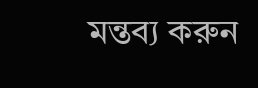মন্তব্য করুন